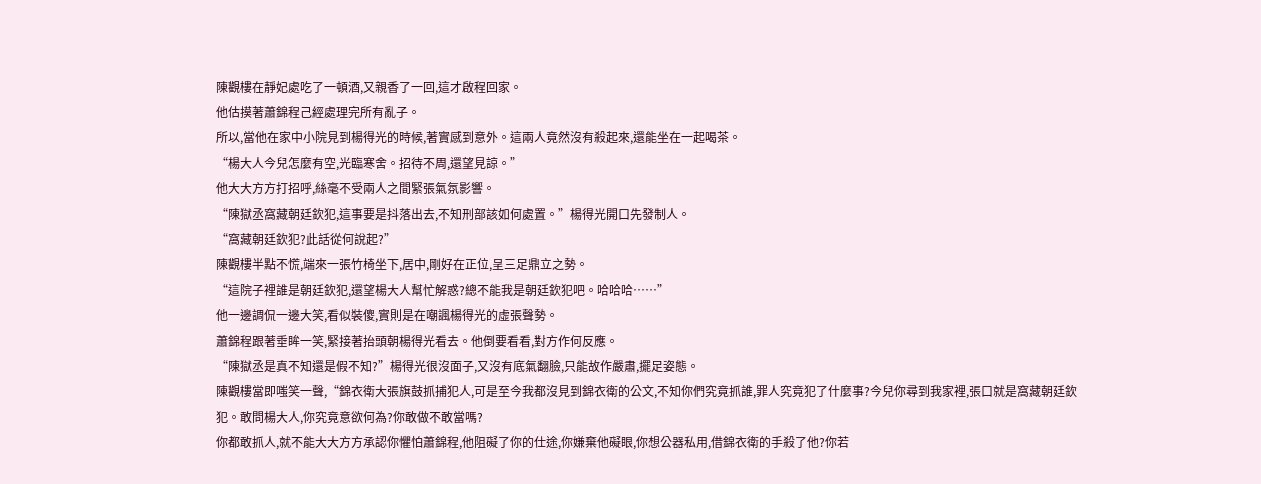陳觀樓在靜妃處吃了一頓酒,又親香了一回,這才啟程回家。
他估摸著蕭錦程己經處理完所有亂子。
所以,當他在家中小院見到楊得光的時候,著實感到意外。這兩人竟然沒有殺起來,還能坐在一起喝茶。
“楊大人今兒怎麼有空,光臨寒舍。招待不周,還望見諒。”
他大大方方打招呼,絲毫不受兩人之間緊張氣氛影響。
“陳獄丞窩藏朝廷欽犯,這事要是抖落出去,不知刑部該如何處置。”楊得光開口先發制人。
“窩藏朝廷欽犯?此話從何說起?”
陳觀樓半點不慌,端來一張竹椅坐下,居中,剛好在正位,呈三足鼎立之勢。
“這院子裡誰是朝廷欽犯,還望楊大人幫忙解惑?總不能我是朝廷欽犯吧。哈哈哈……”
他一邊調侃一邊大笑,看似裝傻,實則是在嘲諷楊得光的虛張聲勢。
蕭錦程跟著垂眸一笑,緊接著抬頭朝楊得光看去。他倒要看看,對方作何反應。
“陳獄丞是真不知還是假不知?”楊得光很沒面子,又沒有底氣翻臉,只能故作嚴肅,擺足姿態。
陳觀樓當即嗤笑一聲,“錦衣衛大張旗鼓抓捕犯人,可是至今我都沒見到錦衣衛的公文,不知你們究竟抓誰,罪人究竟犯了什麼事?今兒你尋到我家裡,張口就是窩藏朝廷欽犯。敢問楊大人,你究竟意欲何為?你敢做不敢當嗎?
你都敢抓人,就不能大大方方承認你懼怕蕭錦程,他阻礙了你的仕途,你嫌棄他礙眼,你想公器私用,借錦衣衛的手殺了他?你若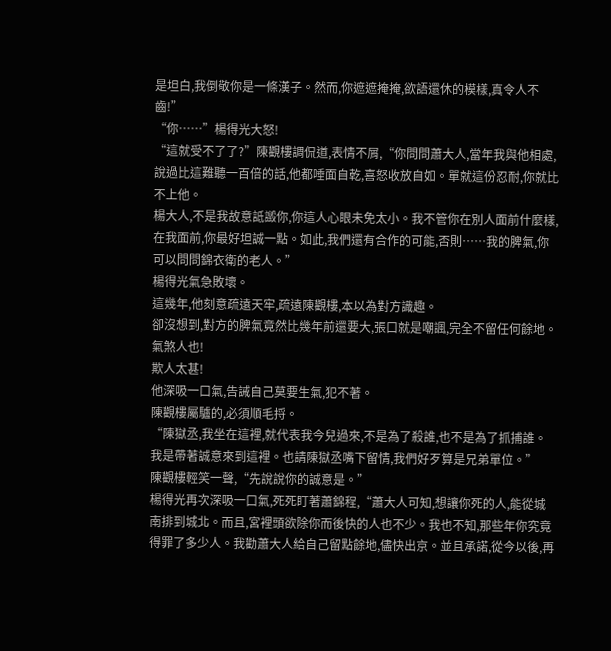是坦白,我倒敬你是一條漢子。然而,你遮遮掩掩,欲語還休的模樣,真令人不齒!”
“你……”楊得光大怒!
“這就受不了了?”陳觀樓調侃道,表情不屑,“你問問蕭大人,當年我與他相處,說過比這難聽一百倍的話,他都唾面自乾,喜怒收放自如。單就這份忍耐,你就比不上他。
楊大人,不是我故意詆譭你,你這人心眼未免太小。我不管你在別人面前什麼樣,在我面前,你最好坦誠一點。如此,我們還有合作的可能,否則……我的脾氣,你可以問問錦衣衛的老人。”
楊得光氣急敗壞。
這幾年,他刻意疏遠天牢,疏遠陳觀樓,本以為對方識趣。
卻沒想到,對方的脾氣竟然比幾年前還要大,張口就是嘲諷,完全不留任何餘地。
氣煞人也!
欺人太甚!
他深吸一口氣,告誡自己莫要生氣,犯不著。
陳觀樓屬驢的,必須順毛捋。
“陳獄丞,我坐在這裡,就代表我今兒過來,不是為了殺誰,也不是為了抓捕誰。我是帶著誠意來到這裡。也請陳獄丞嘴下留情,我們好歹算是兄弟單位。”
陳觀樓輕笑一聲,“先說說你的誠意是。”
楊得光再次深吸一口氣,死死盯著蕭錦程,“蕭大人可知,想讓你死的人,能從城南排到城北。而且,宮裡頭欲除你而後快的人也不少。我也不知,那些年你究竟得罪了多少人。我勸蕭大人給自己留點餘地,儘快出京。並且承諾,從今以後,再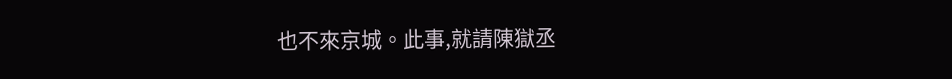也不來京城。此事,就請陳獄丞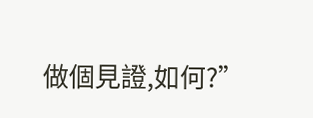做個見證,如何?”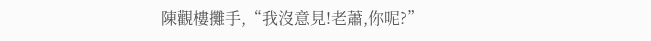陳觀樓攤手,“我沒意見!老蕭,你呢?”